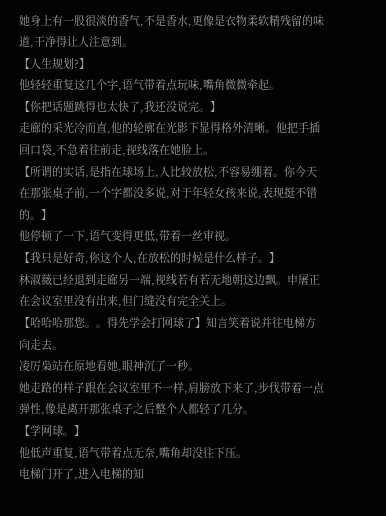她身上有一股很淡的香气,不是香水,更像是衣物柔软精残留的味道,干净得让人注意到。
【人生规划?】
他轻轻重复这几个字,语气带着点玩味,嘴角微微牵起。
【你把话题跳得也太快了,我还没说完。】
走廊的采光冷而直,他的轮廓在光影下显得格外清晰。他把手插回口袋,不急着往前走,视线落在她脸上。
【所谓的实话,是指在球场上,人比较放松,不容易绷着。你今天在那张桌子前,一个字都没多说,对于年轻女孩来说,表现挺不错的。】
他停顿了一下,语气变得更低,带着一丝审视。
【我只是好奇,你这个人,在放松的时候是什么样子。】
林淑薇已经退到走廊另一端,视线若有若无地朝这边飘。申屠正在会议室里没有出来,但门缝没有完全关上。
【哈哈哈那您。。得先学会打网球了】知言笑着说并往电梯方向走去。
凌厉枭站在原地看她,眼神沉了一秒。
她走路的样子跟在会议室里不一样,肩膀放下来了,步伐带着一点弹性,像是离开那张桌子之后整个人都轻了几分。
【学网球。】
他低声重复,语气带着点无奈,嘴角却没往下压。
电梯门开了,进入电梯的知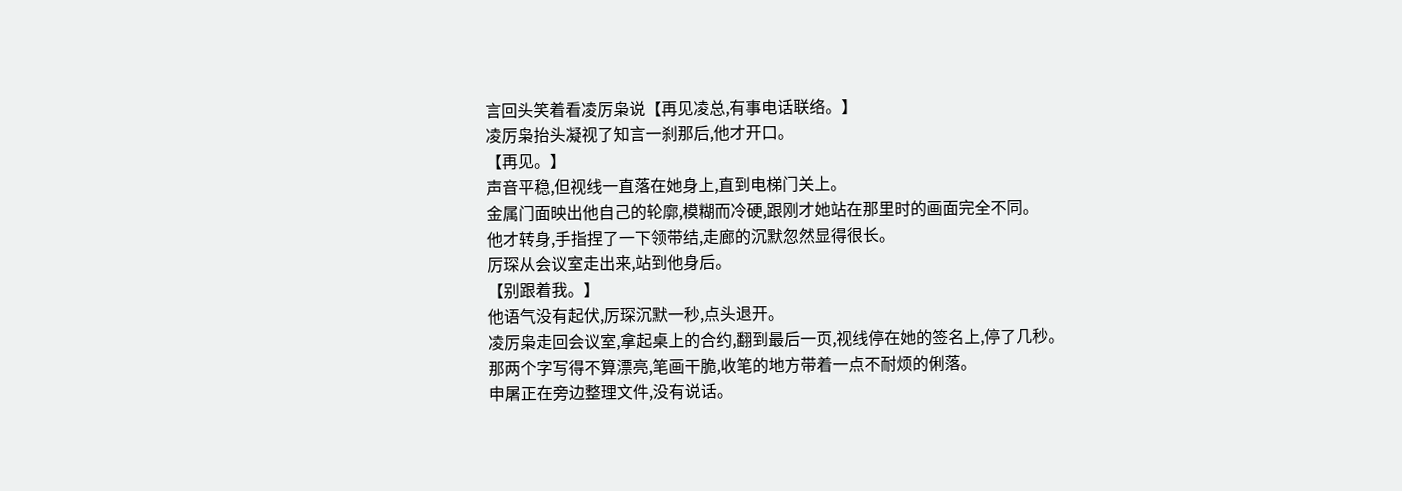言回头笑着看凌厉枭说【再见凌总,有事电话联络。】
凌厉枭抬头凝视了知言一刹那后,他才开口。
【再见。】
声音平稳,但视线一直落在她身上,直到电梯门关上。
金属门面映出他自己的轮廓,模糊而冷硬,跟刚才她站在那里时的画面完全不同。
他才转身,手指捏了一下领带结,走廊的沉默忽然显得很长。
厉琛从会议室走出来,站到他身后。
【别跟着我。】
他语气没有起伏,厉琛沉默一秒,点头退开。
凌厉枭走回会议室,拿起桌上的合约,翻到最后一页,视线停在她的签名上,停了几秒。
那两个字写得不算漂亮,笔画干脆,收笔的地方带着一点不耐烦的俐落。
申屠正在旁边整理文件,没有说话。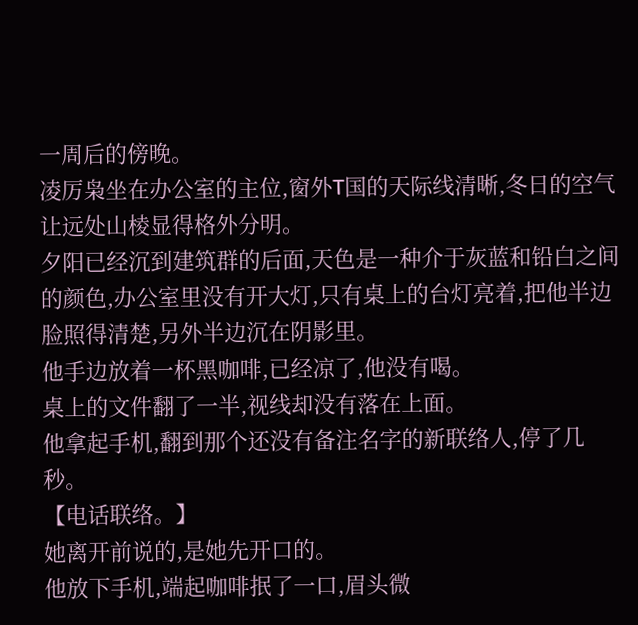一周后的傍晚。
凌厉枭坐在办公室的主位,窗外T国的天际线清晰,冬日的空气让远处山棱显得格外分明。
夕阳已经沉到建筑群的后面,天色是一种介于灰蓝和铅白之间的颜色,办公室里没有开大灯,只有桌上的台灯亮着,把他半边脸照得清楚,另外半边沉在阴影里。
他手边放着一杯黑咖啡,已经凉了,他没有喝。
桌上的文件翻了一半,视线却没有落在上面。
他拿起手机,翻到那个还没有备注名字的新联络人,停了几秒。
【电话联络。】
她离开前说的,是她先开口的。
他放下手机,端起咖啡抿了一口,眉头微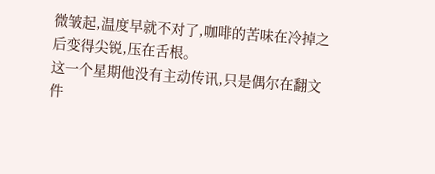微皱起,温度早就不对了,咖啡的苦味在冷掉之后变得尖锐,压在舌根。
这一个星期他没有主动传讯,只是偶尔在翻文件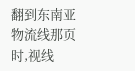翻到东南亚物流线那页时,视线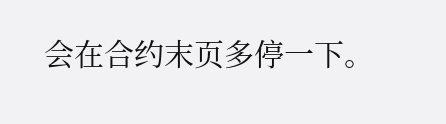会在合约末页多停一下。